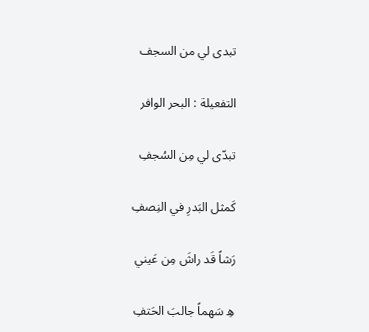تبدى لي من السجف

التفعيلة : البحر الوافر

تبدّى لي مِن السُجفِ

كَمثل البَدرِ في النِصفِ

رَشاً قَد راشَ مِن عَيني

هِ سَهماً جالبَ الحَتفِ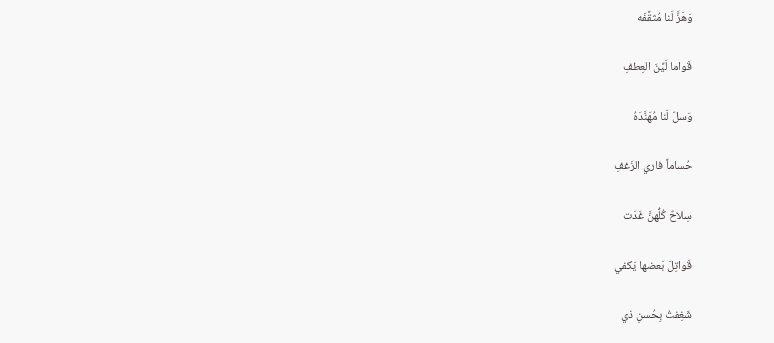وَهَزَّ لَنا مُثقَّفَه

قَواما لَيِّنَ العِطفِ

وَسلّ لَنا مُهَنَّدَهُ

حُساماً فاري الزَغفِ

سِلاحٌ كُلُّهنَّ غَدَت

قَواتِلَ بَعضها يَكفي

شَغِفتُ بِحُسنِ ذي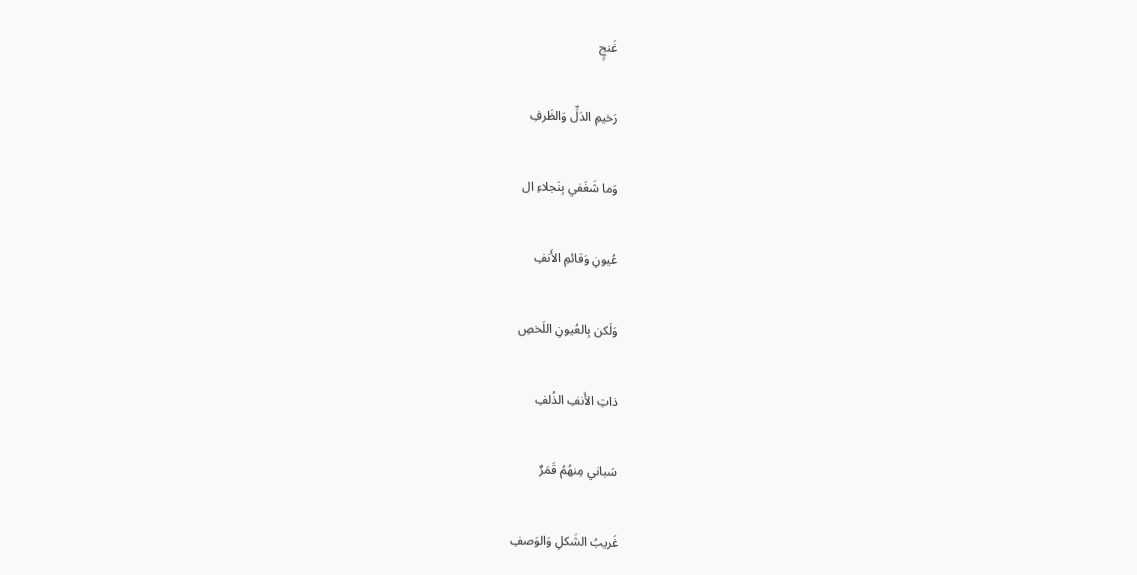غَنجٍ

رَخيمِ الدَلِّ وَالظَرفِ

وَما شَغَفي بِنَجلاءِ ال

عُيونِ وَقائمِ الأَنفِ

وَلَكن بِالعُيونِ اللَخصِ

ذاتِ الأَنفِ الذُلفِ

سَباني مِنهُمُ قَمَرٌ

غَريبُ الشَكلِ وَالوَصفِ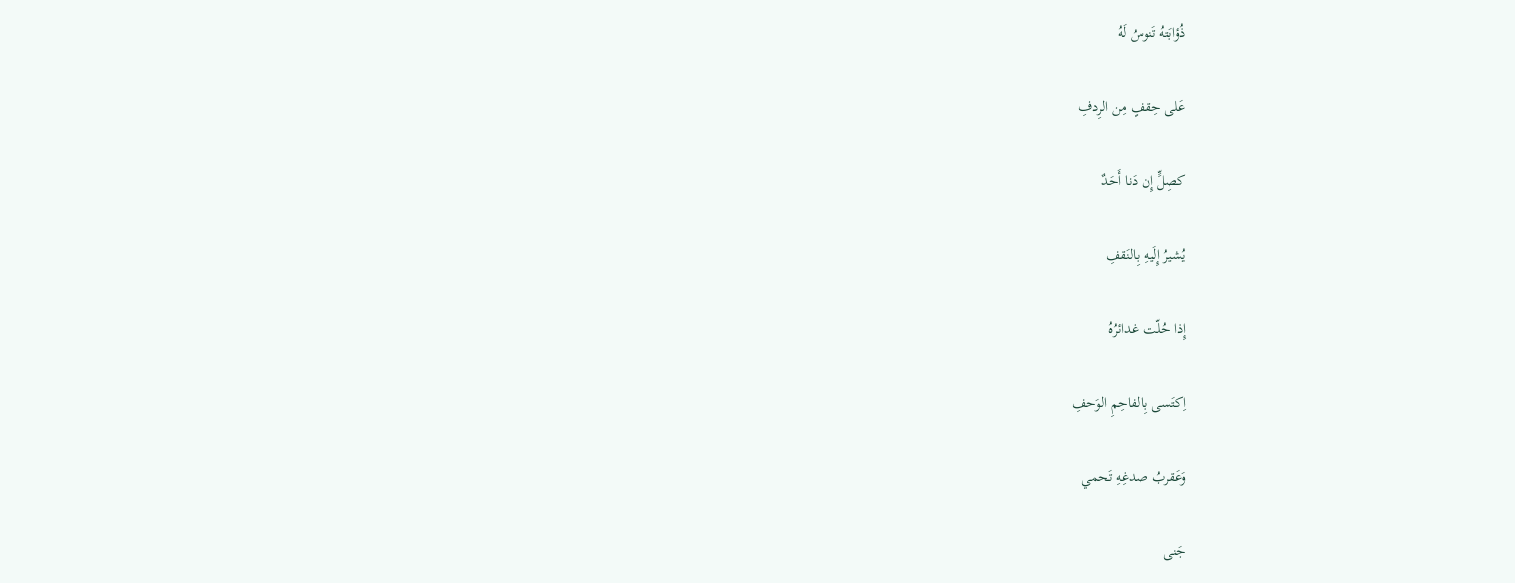ذُؤابَتهُ تَنوسُ لَهُ

عَلى حِقفٍ مِن الرِدفِ

كصِلٍّ إِن دَنا أَحَدٌ

يُشيرُ إِلَيهِ بِالنَقفِ

إِذا حُلّت غدائرُهُ

اِكتَسى بِالفاحِمِ الوَحفِ

وَعَقربُ صدغِهِ تَحمي

جَنى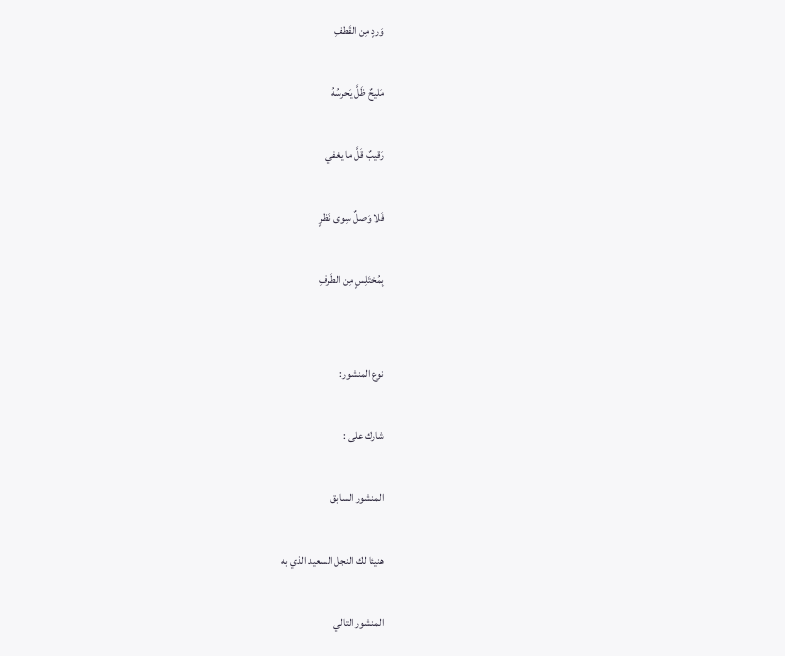وَردٍ مِن القَطفِ

مَليحٌ ظَلَّ يَحرسُهُ

رَقيبٌ قَلَّ ما يغفي

فَلا وَصلٌ سِوى نَظرٍ

بِمُختَلِسٍ مِن الطَرفِ


نوع المنشور:

شارك على :

المنشور السابق

هنيئا لك النجل السعيد الذي به

المنشور التالي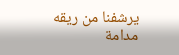يرشفنا من ريقه مدامة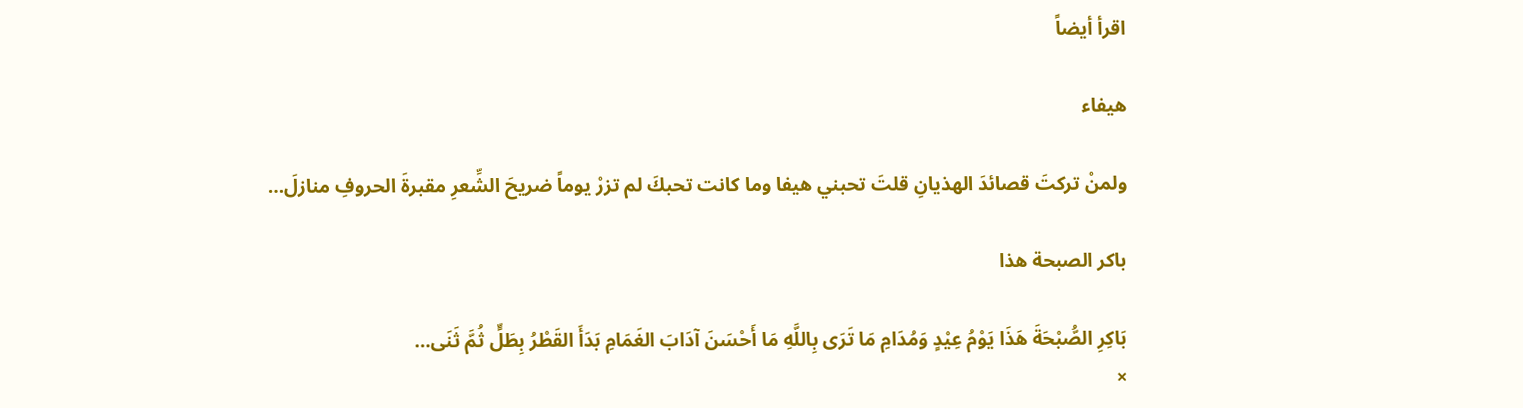اقرأ أيضاً

هيفاء

ولمنْ تركتَ قصائدَ الهذيانِ قلتَ تحبني هيفا وما كانت تحبكَ لم تزرْ يوماً ضريحَ الشِّعرِ مقبرةَ الحروفِ منازلَ…

باكر الصبحة هذا

بَاكِرِ الصُّبْحَةَ هَذَا يَوْمُ عِيْدٍ وَمُدَامِ مَا تَرَى بِاللَّهِ مَا أَحْسَنَ آدَابَ الغَمَامِ بَدَأَ القَطْرُ بِطَلٍّ ثُمَّ ثَنَى…
×